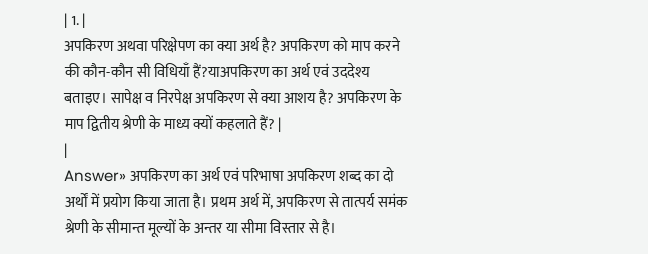| 1. |
अपकिरण अथवा परिक्षेपण का क्या अर्थ है? अपकिरण को माप करने की कौन-कौन सी विधियाँ हैं?याअपकिरण का अर्थ एवं उददेश्य बताइए। सापेक्ष व निरपेक्ष अपकिरण से क्या आशय है? अपकिरण के माप द्वितीय श्रेणी के माध्य क्यों कहलाते हैं? |
|
Answer» अपकिरण का अर्थ एवं परिभाषा अपकिरण शब्द का दो अर्थों में प्रयोग किया जाता है। प्रथम अर्थ में, अपकिरण से तात्पर्य समंक श्रेणी के सीमान्त मूल्यों के अन्तर या सीमा विस्तार से है।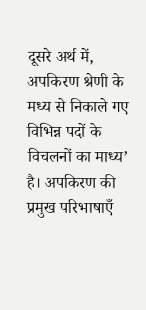दूसरे अर्थ में, अपकिरण श्रेणी के मध्य से निकाले गए विभिन्न पदों के विचलनों का माध्य’ है। अपकिरण की प्रमुख परिभाषाएँ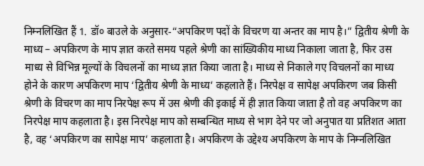निम्नलिखित हैं 1. डॉ० बाउले के अनुसार-“अपकिरण पदों के विचरण या अन्तर का माप है।” द्वितीय श्रेणी के माध्य – अपकिरण के माप ज्ञात करते समय पहले श्रेणी का सांख्यिकीय माध्य निकाला जाता है, फिर उस माध्य से विभिन्न मूल्यों के विचलनों का माध्य ज्ञात किया जाता है। माध्य से निकाले गए विचलनों का माध्य होने के कारण अपकिरण माप ‘द्वितीय श्रेणी के माध्य’ कहलाते हैं। निरपेक्ष व सापेक्ष अपकिरण जब किसी श्रेणी के विचरण का माप निरपेक्ष रूप में उस श्रेणी की इकाई में ही ज्ञात किया जाता है तो वह अपकिरण का निरपेक्ष माप कहलाता है। इस निरपेक्ष माप को सम्बन्धित माध्य से भाग देने पर जो अनुपात या प्रतिशत आता है, वह ‘अपकिरण का सापेक्ष माप’ कहलाता है। अपकिरण के उद्देश्य अपकिरण के माप के निम्नलिखित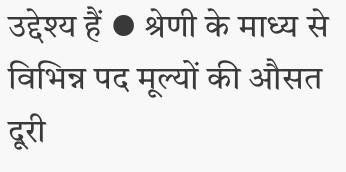उद्देश्य हैं ⦁ श्रेणी के माध्य से विभिन्न पद मूल्यों की औसत दूरी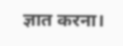ज्ञात करना।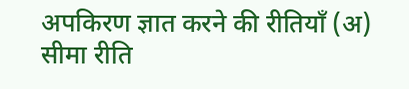अपकिरण ज्ञात करने की रीतियाँ (अ) सीमा रीति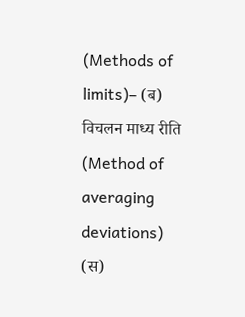(Methods of limits)– (ब) विचलन माध्य रीति (Method of averaging deviations) (स)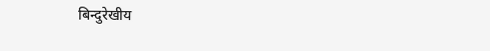बिन्दुरेखीय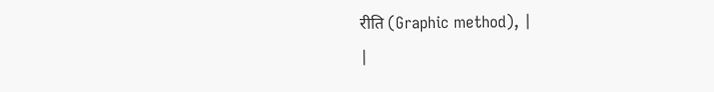रीति (Graphic method), |
|